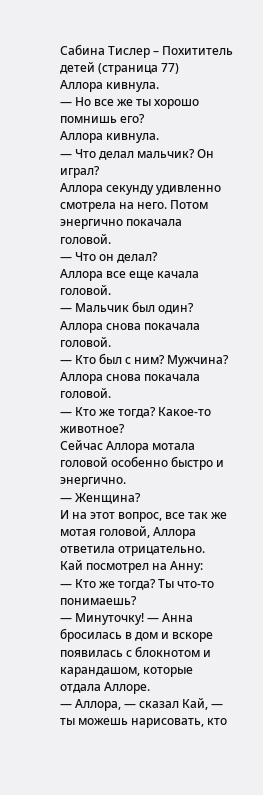Сабина Тислер – Похититель детей (страница 77)
Аллора кивнула.
— Но все же ты хорошо помнишь его?
Аллора кивнула.
— Что делал мальчик? Он играл?
Аллора секунду удивленно смотрела на него. Потом энергично покачала головой.
— Что он делал?
Аллора все еще качала головой.
— Мальчик был один?
Аллора снова покачала головой.
— Кто был с ним? Мужчина?
Аллора снова покачала головой.
— Кто же тогда? Какое-то животное?
Сейчас Аллора мотала головой особенно быстро и энергично.
— Женщина?
И на этот вопрос, все так же мотая головой, Аллора ответила отрицательно.
Кай посмотрел на Анну:
— Кто же тогда? Ты что-то понимаешь?
— Минуточку! — Анна бросилась в дом и вскоре появилась с блокнотом и карандашом, которые отдала Аллоре.
— Аллора, — сказал Кай, — ты можешь нарисовать, кто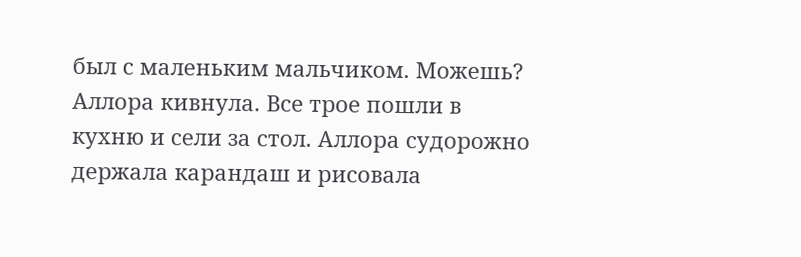был с маленьким мальчиком. Можешь?
Аллора кивнула. Все трое пошли в кухню и сели за стол. Аллора судорожно держала карандаш и рисовала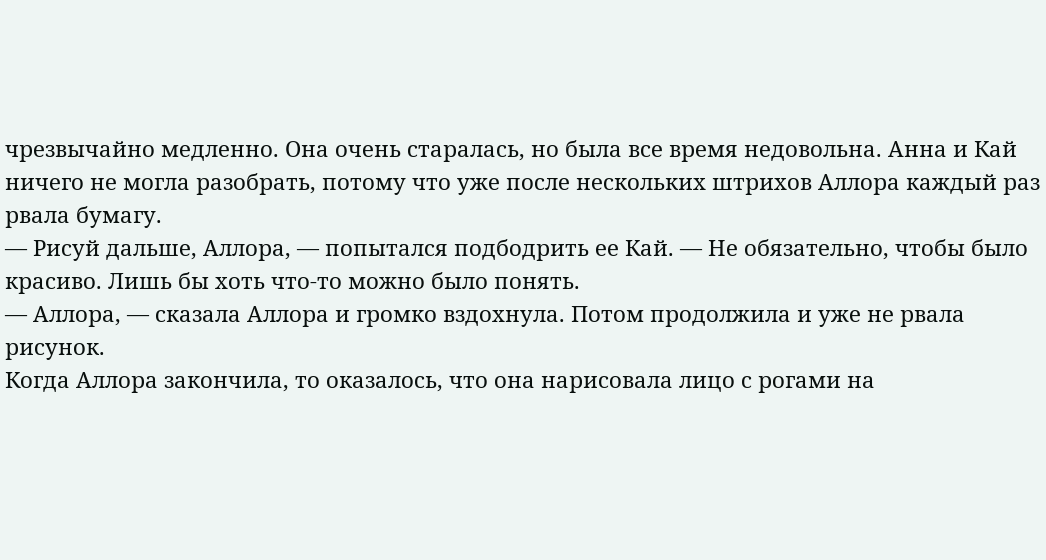чрезвычайно медленно. Она очень старалась, но была все время недовольна. Анна и Кай ничего не могла разобрать, потому что уже после нескольких штрихов Аллора каждый раз рвала бумагу.
— Рисуй дальше, Аллора, — попытался подбодрить ее Кай. — Не обязательно, чтобы было красиво. Лишь бы хоть что-то можно было понять.
— Аллора, — сказала Аллора и громко вздохнула. Потом продолжила и уже не рвала рисунок.
Когда Аллора закончила, то оказалось, что она нарисовала лицо с рогами на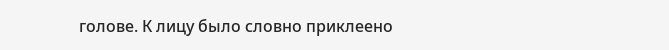голове. К лицу было словно приклеено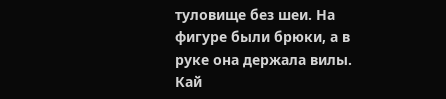туловище без шеи. На фигуре были брюки, а в руке она держала вилы.
Кай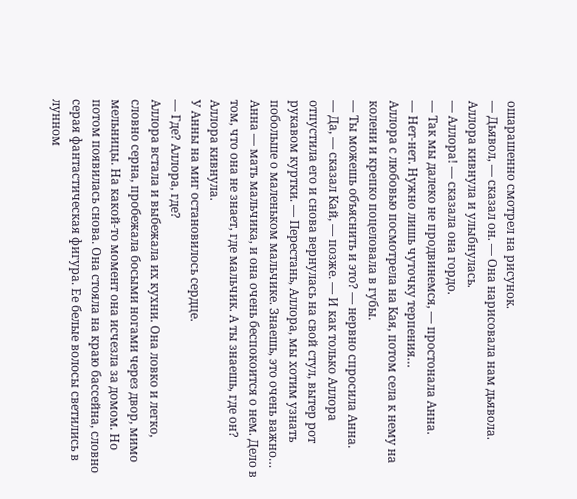ошарашенно смотрел на рисунок.
— Дьявол, — сказал он. — Она нарисовала нам дьявола.
Аллора кивнула и улыбнулась.
— Аллора! — сказала она гордо.
— Так мы далеко не продвинемся, — простонала Анна.
— Нет-нет. Нужно лишь чуточку терпения…
Аллора с любовью посмотрела на Кая, потом села к нему на колени и крепко поцеловала в губы.
— Ты можешь объяснить и это? — нервно спросила Анна.
— Да, — сказал Кай, — позже. — И как только Аллора отпустила его и снова вернулась на свой стул, вытер рот рукавом куртки. — Перестань, Аллора, мы хотим узнать побольше о маленьком мальчике. Знаешь, это очень важно… Анна — мать мальчика, и она очень беспокоится о нем. Дело в том, что она не знает, где мальчик. А ты знаешь, где он?
Аллора кивнула.
У Анны на миг остановилось сердце.
— Где? Аллора, где?
Аллора встала и выбежала их кухни. Она ловко и легко, словно серна, пробежала босыми ногами через двор, мимо мельницы. На какой-то момент она исчезла за домом. Но потом появилась снова. Она стояла на краю бассейна, словно серая фантастическая фигура. Ее белые волосы светились в лунном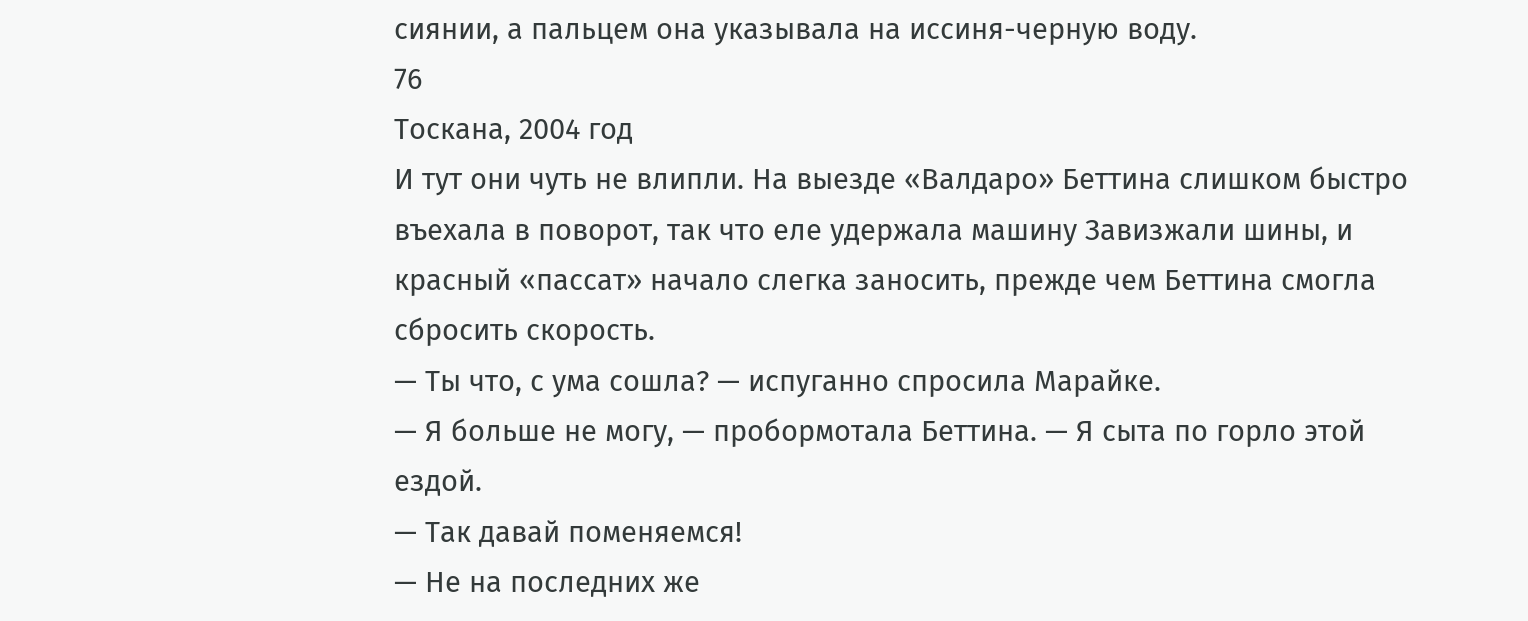сиянии, а пальцем она указывала на иссиня-черную воду.
76
Тоскана, 2004 год
И тут они чуть не влипли. На выезде «Валдаро» Беттина слишком быстро въехала в поворот, так что еле удержала машину Завизжали шины, и красный «пассат» начало слегка заносить, прежде чем Беттина смогла сбросить скорость.
— Ты что, с ума сошла? — испуганно спросила Марайке.
— Я больше не могу, — пробормотала Беттина. — Я сыта по горло этой ездой.
— Так давай поменяемся!
— Не на последних же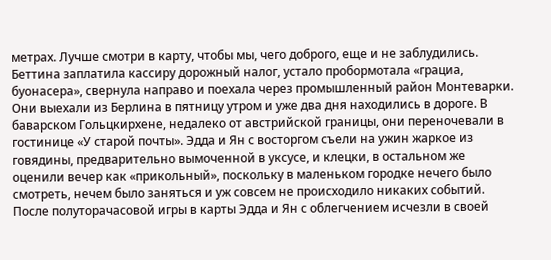метрах. Лучше смотри в карту, чтобы мы, чего доброго, еще и не заблудились.
Беттина заплатила кассиру дорожный налог, устало пробормотала «грациа, буонасера», свернула направо и поехала через промышленный район Монтеварки.
Они выехали из Берлина в пятницу утром и уже два дня находились в дороге. В баварском Гольцкирхене, недалеко от австрийской границы, они переночевали в гостинице «У старой почты». Эдда и Ян с восторгом съели на ужин жаркое из говядины, предварительно вымоченной в уксусе, и клецки, в остальном же оценили вечер как «прикольный», поскольку в маленьком городке нечего было смотреть, нечем было заняться и уж совсем не происходило никаких событий. После полуторачасовой игры в карты Эдда и Ян с облегчением исчезли в своей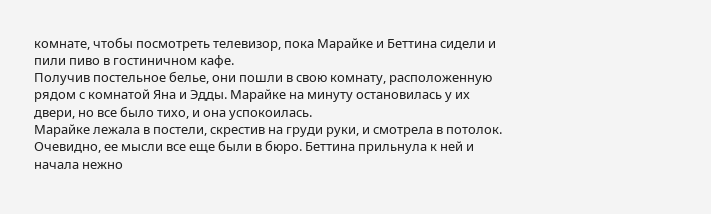комнате, чтобы посмотреть телевизор, пока Марайке и Беттина сидели и пили пиво в гостиничном кафе.
Получив постельное белье, они пошли в свою комнату, расположенную рядом с комнатой Яна и Эдды. Марайке на минуту остановилась у их двери, но все было тихо, и она успокоилась.
Марайке лежала в постели, скрестив на груди руки, и смотрела в потолок. Очевидно, ее мысли все еще были в бюро. Беттина прильнула к ней и начала нежно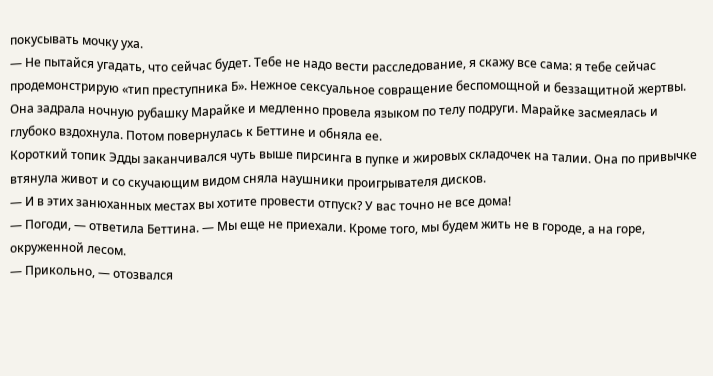покусывать мочку уха.
— Не пытайся угадать, что сейчас будет. Тебе не надо вести расследование, я скажу все сама: я тебе сейчас продемонстрирую «тип преступника Б». Нежное сексуальное совращение беспомощной и беззащитной жертвы.
Она задрала ночную рубашку Марайке и медленно провела языком по телу подруги. Марайке засмеялась и глубоко вздохнула. Потом повернулась к Беттине и обняла ее.
Короткий топик Эдды заканчивался чуть выше пирсинга в пупке и жировых складочек на талии. Она по привычке втянула живот и со скучающим видом сняла наушники проигрывателя дисков.
— И в этих занюханных местах вы хотите провести отпуск? У вас точно не все дома!
— Погоди, — ответила Беттина. — Мы еще не приехали. Кроме того, мы будем жить не в городе, а на горе, окруженной лесом.
— Прикольно, — отозвался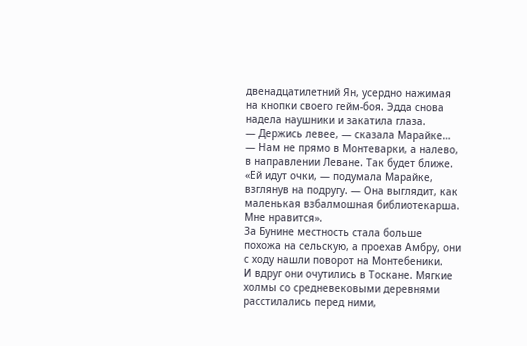двенадцатилетний Ян, усердно нажимая на кнопки своего гейм-боя. Эдда снова надела наушники и закатила глаза.
— Держись левее, — сказала Марайке… — Нам не прямо в Монтеварки, а налево, в направлении Леване. Так будет ближе.
«Ей идут очки, — подумала Марайке, взглянув на подругу. — Она выглядит, как маленькая взбалмошная библиотекарша. Мне нравится».
За Бунине местность стала больше похожа на сельскую, а проехав Амбру, они с ходу нашли поворот на Монтебеники.
И вдруг они очутились в Тоскане. Мягкие холмы со средневековыми деревнями расстилались перед ними,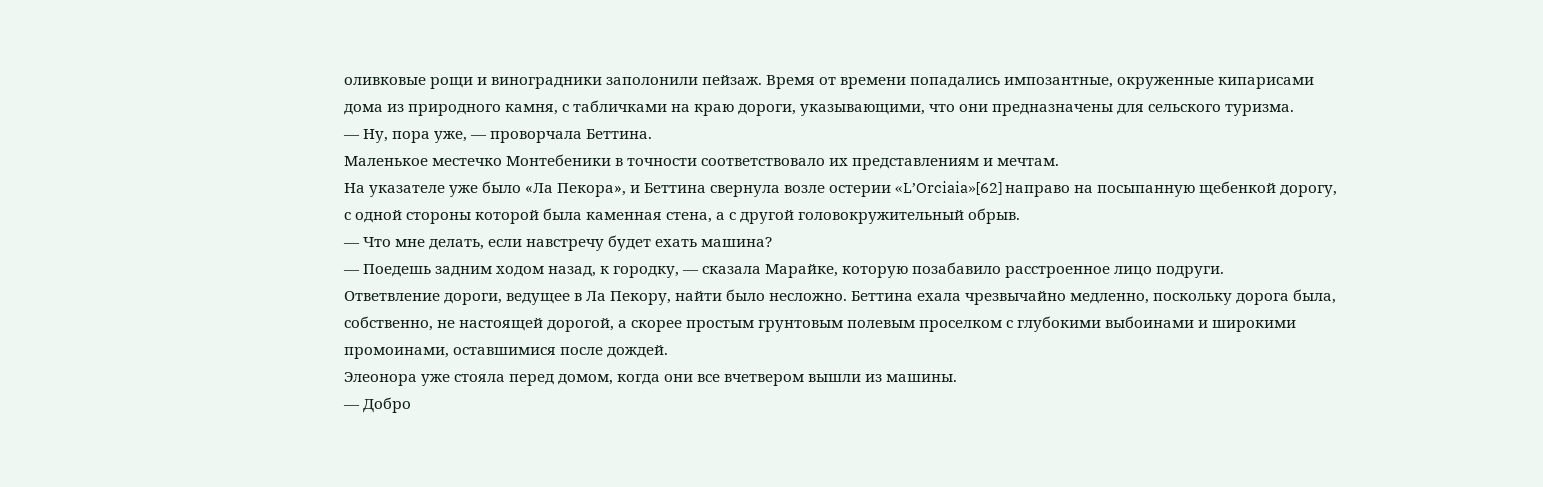оливковые рощи и виноградники заполонили пейзаж. Время от времени попадались импозантные, окруженные кипарисами дома из природного камня, с табличками на краю дороги, указывающими, что они предназначены для сельского туризма.
— Ну, пора уже, — проворчала Беттина.
Маленькое местечко Монтебеники в точности соответствовало их представлениям и мечтам.
На указателе уже было «Ла Пекора», и Беттина свернула возле остерии «L’Orciaia»[62] направо на посыпанную щебенкой дорогу, с одной стороны которой была каменная стена, а с другой головокружительный обрыв.
— Что мне делать, если навстречу будет ехать машина?
— Поедешь задним ходом назад, к городку, — сказала Марайке, которую позабавило расстроенное лицо подруги.
Ответвление дороги, ведущее в Ла Пекору, найти было несложно. Беттина ехала чрезвычайно медленно, поскольку дорога была, собственно, не настоящей дорогой, а скорее простым грунтовым полевым проселком с глубокими выбоинами и широкими промоинами, оставшимися после дождей.
Элеонора уже стояла перед домом, когда они все вчетвером вышли из машины.
— Добро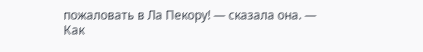пожаловать в Ла Пекору! — сказала она. — Как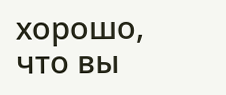хорошо, что вы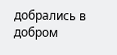добрались в добром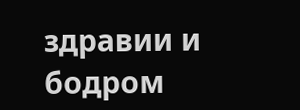здравии и бодром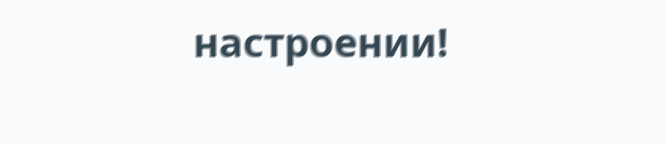настроении!